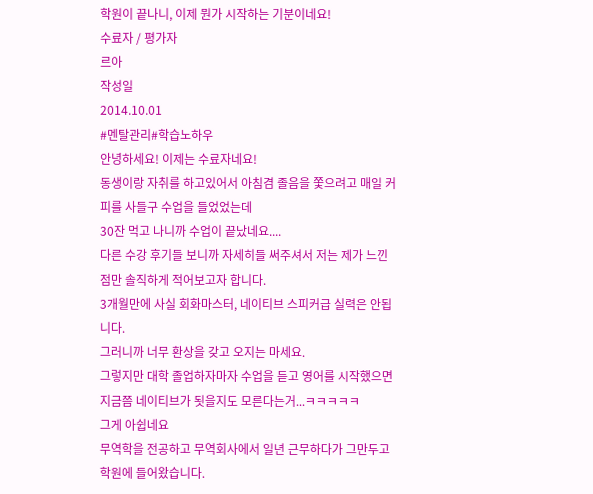학원이 끝나니, 이제 뭔가 시작하는 기분이네요!
수료자 / 평가자
르아
작성일
2014.10.01
#멘탈관리#학습노하우
안녕하세요! 이제는 수료자네요!
동생이랑 자취를 하고있어서 아침겸 졸음을 쫓으려고 매일 커피를 사들구 수업을 들었었는데
30잔 먹고 나니까 수업이 끝났네요....
다른 수강 후기들 보니까 자세히들 써주셔서 저는 제가 느낀점만 솔직하게 적어보고자 합니다.
3개월만에 사실 회화마스터, 네이티브 스피커급 실력은 안됩니다.
그러니까 너무 환상을 갖고 오지는 마세요.
그렇지만 대학 졸업하자마자 수업을 듣고 영어를 시작했으면 지금쯤 네이티브가 됫을지도 모른다는거...ㅋㅋㅋㅋㅋ
그게 아쉽네요
무역학을 전공하고 무역회사에서 일년 근무하다가 그만두고 학원에 들어왔습니다.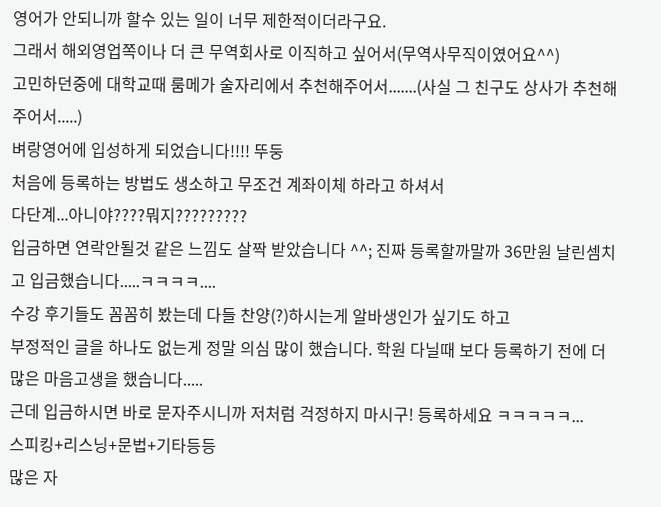영어가 안되니까 할수 있는 일이 너무 제한적이더라구요.
그래서 해외영업쪽이나 더 큰 무역회사로 이직하고 싶어서(무역사무직이였어요^^)
고민하던중에 대학교때 룸메가 술자리에서 추천해주어서.......(사실 그 친구도 상사가 추천해주어서.....)
벼랑영어에 입성하게 되었습니다!!!! 뚜둥
처음에 등록하는 방법도 생소하고 무조건 계좌이체 하라고 하셔서
다단계...아니야????뭐지?????????
입금하면 연락안될것 같은 느낌도 살짝 받았습니다 ^^; 진짜 등록할까말까 36만원 날린셈치고 입금했습니다.....ㅋㅋㅋㅋ....
수강 후기들도 꼼꼼히 봤는데 다들 찬양(?)하시는게 알바생인가 싶기도 하고
부정적인 글을 하나도 없는게 정말 의심 많이 했습니다. 학원 다닐때 보다 등록하기 전에 더 많은 마음고생을 했습니다.....
근데 입금하시면 바로 문자주시니까 저처럼 걱정하지 마시구! 등록하세요 ㅋㅋㅋㅋㅋ...
스피킹+리스닝+문법+기타등등
많은 자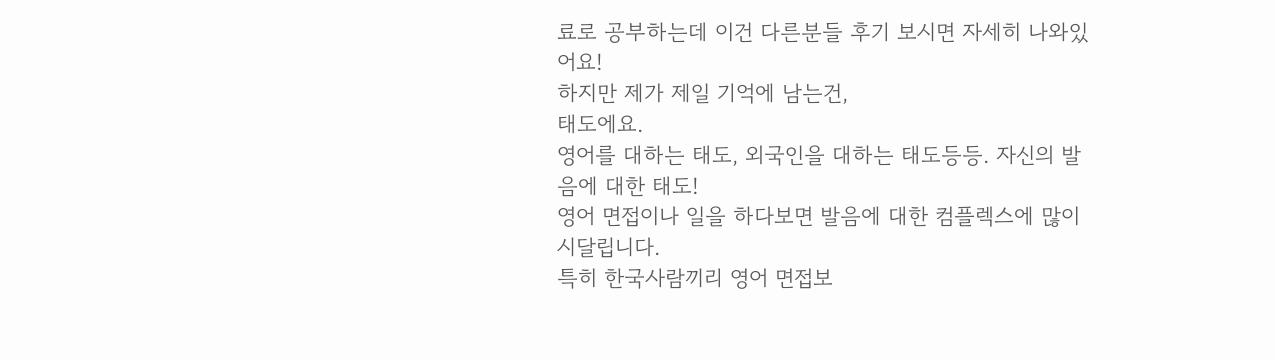료로 공부하는데 이건 다른분들 후기 보시면 자세히 나와있어요!
하지만 제가 제일 기억에 남는건,
태도에요.
영어를 대하는 태도, 외국인을 대하는 태도등등. 자신의 발음에 대한 태도!
영어 면접이나 일을 하다보면 발음에 대한 컴플렉스에 많이 시달립니다.
특히 한국사람끼리 영어 면접보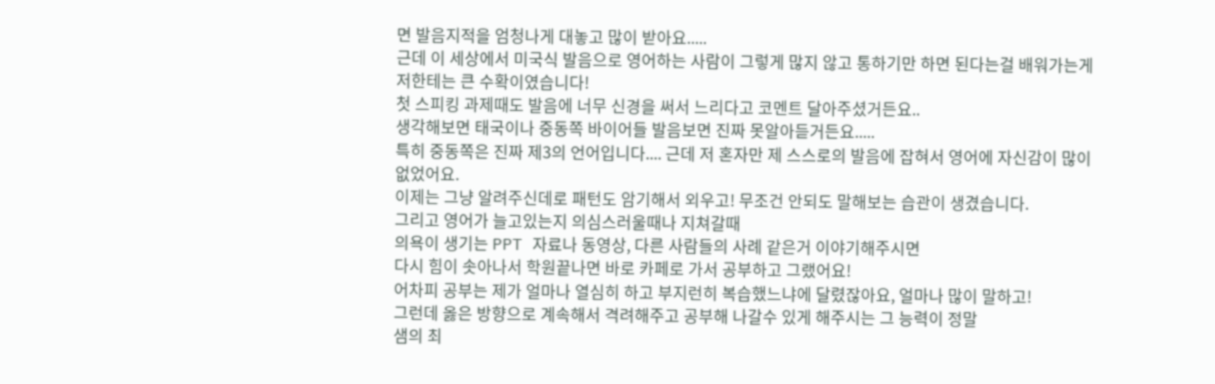면 발음지적을 엄청나게 대놓고 많이 받아요.....
근데 이 세상에서 미국식 발음으로 영어하는 사람이 그렇게 많지 않고 통하기만 하면 된다는걸 배워가는게
저한테는 큰 수확이였습니다!
첫 스피킹 과제때도 발음에 너무 신경을 써서 느리다고 코멘트 달아주셨거든요..
생각해보면 태국이나 중동쪽 바이어들 발음보면 진짜 못알아듣거든요.....
특히 중동쪽은 진짜 제3의 언어입니다.... 근데 저 혼자만 제 스스로의 발음에 잡혀서 영어에 자신감이 많이 없었어요.
이제는 그냥 알려주신데로 패턴도 암기해서 외우고! 무조건 안되도 말해보는 습관이 생겼습니다.
그리고 영어가 늘고있는지 의심스러울때나 지쳐갈때
의욕이 생기는 PPT 자료나 동영상, 다른 사람들의 사례 같은거 이야기해주시면
다시 힘이 솟아나서 학원끝나면 바로 카페로 가서 공부하고 그랬어요!
어차피 공부는 제가 얼마나 열심히 하고 부지런히 복습했느냐에 달렸잖아요, 얼마나 많이 말하고!
그런데 옳은 방향으로 계속해서 격려해주고 공부해 나갈수 있게 해주시는 그 능력이 정말
샘의 최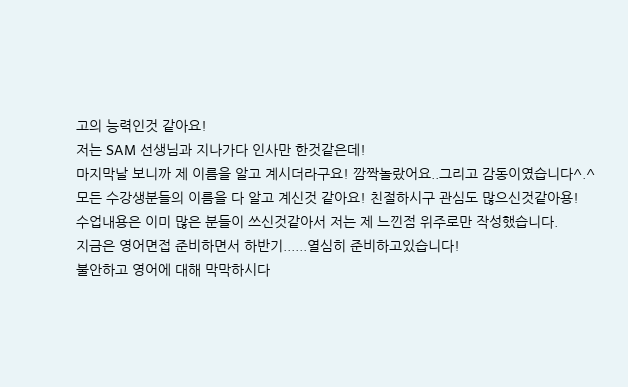고의 능력인것 같아요!
저는 SAM 선생님과 지나가다 인사만 한것같은데!
마지막날 보니까 제 이름을 알고 계시더라구요! 깜짝놀랐어요..그리고 감동이였습니다^.^
모든 수강생분들의 이름을 다 알고 계신것 같아요! 친절하시구 관심도 많으신것같아용!
수업내용은 이미 많은 분들이 쓰신것같아서 저는 제 느낀점 위주로만 작성했습니다.
지금은 영어면접 준비하면서 하반기......열심히 준비하고있습니다!
불안하고 영어에 대해 막막하시다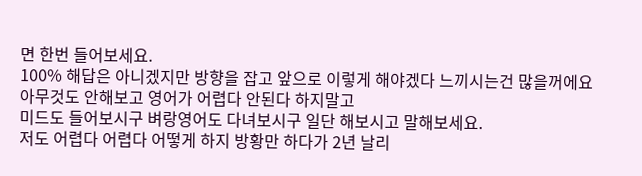면 한번 들어보세요.
100% 해답은 아니겠지만 방향을 잡고 앞으로 이렇게 해야겠다 느끼시는건 많을꺼에요
아무것도 안해보고 영어가 어렵다 안된다 하지말고
미드도 들어보시구 벼랑영어도 다녀보시구 일단 해보시고 말해보세요.
저도 어렵다 어렵다 어떻게 하지 방황만 하다가 2년 날리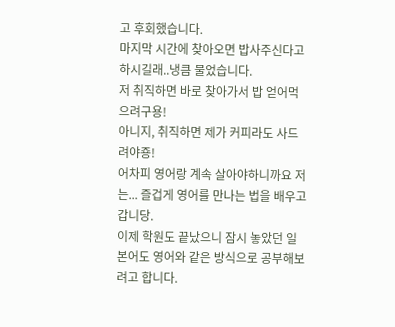고 후회했습니다.
마지막 시간에 찾아오면 밥사주신다고 하시길래..냉큼 물었습니다.
저 취직하면 바로 찾아가서 밥 얻어먹으려구용!
아니지, 취직하면 제가 커피라도 사드려야죵!
어차피 영어랑 계속 살아야하니까요 저는... 즐겁게 영어를 만나는 법을 배우고 갑니당.
이제 학원도 끝났으니 잠시 놓았던 일본어도 영어와 같은 방식으로 공부해보려고 합니다.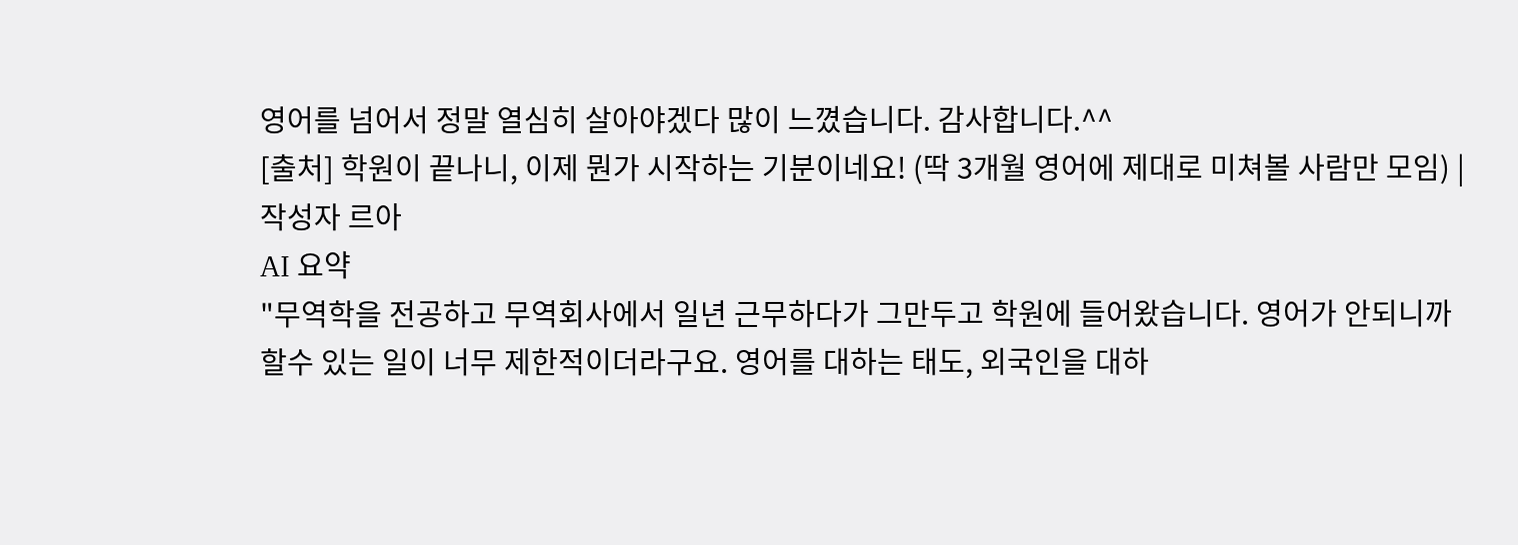영어를 넘어서 정말 열심히 살아야겠다 많이 느꼈습니다. 감사합니다.^^
[출처] 학원이 끝나니, 이제 뭔가 시작하는 기분이네요! (딱 3개월 영어에 제대로 미쳐볼 사람만 모임) |작성자 르아
AI 요약
"무역학을 전공하고 무역회사에서 일년 근무하다가 그만두고 학원에 들어왔습니다. 영어가 안되니까 할수 있는 일이 너무 제한적이더라구요. 영어를 대하는 태도, 외국인을 대하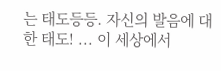는 태도등등. 자신의 발음에 대한 태도! ... 이 세상에서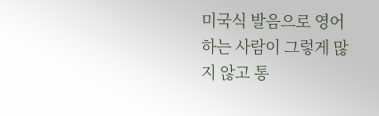미국식 발음으로 영어하는 사람이 그렇게 많지 않고 통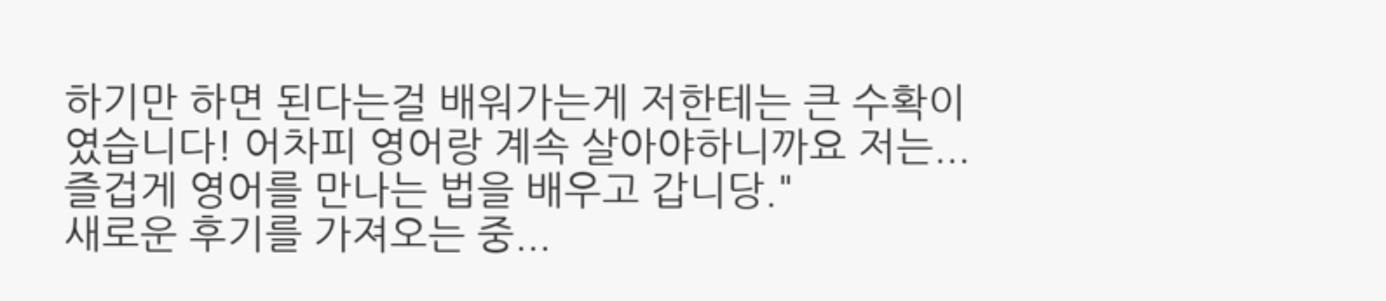하기만 하면 된다는걸 배워가는게 저한테는 큰 수확이였습니다! 어차피 영어랑 계속 살아야하니까요 저는... 즐겁게 영어를 만나는 법을 배우고 갑니당."
새로운 후기를 가져오는 중...